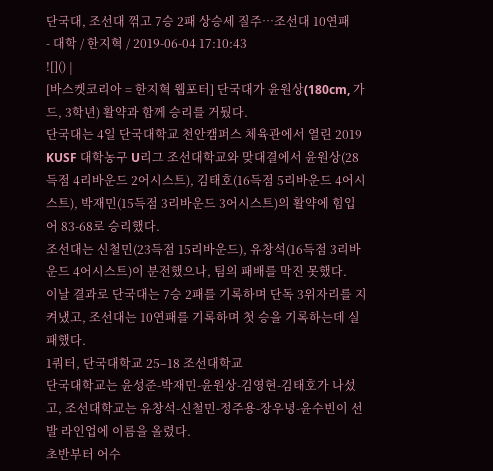단국대, 조선대 꺾고 7승 2패 상승세 질주…조선대 10연패
- 대학 / 한지혁 / 2019-06-04 17:10:43
![]() |
[바스켓코리아 = 한지혁 웹포터] 단국대가 윤원상(180cm, 가드, 3학년) 활약과 함께 승리를 거뒀다.
단국대는 4일 단국대학교 천안캠퍼스 체육관에서 열린 2019 KUSF 대학농구 U리그 조선대학교와 맞대결에서 윤원상(28득점 4리바운드 2어시스트), 김태호(16득점 5리바운드 4어시스트), 박재민(15득점 3리바운드 3어시스트)의 활약에 힘입어 83-68로 승리했다.
조선대는 신철민(23득점 15리바운드), 유창석(16득점 3리바운드 4어시스트)이 분전했으나, 팀의 패배를 막진 못했다.
이날 결과로 단국대는 7승 2패를 기록하며 단독 3위자리를 지켜냈고, 조선대는 10연패를 기록하며 첫 승을 기록하는데 실패했다.
1쿼터, 단국대학교 25–18 조선대학교
단국대학교는 윤성준-박재민-윤원상-김영현-김태호가 나섰고, 조선대학교는 유창석-신철민-정주용-장우녕-윤수빈이 선발 라인업에 이름을 올렸다.
초반부터 어수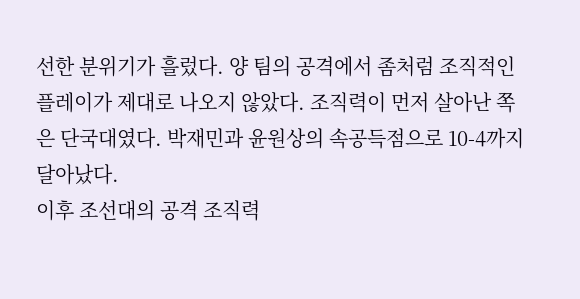선한 분위기가 흘렀다. 양 팀의 공격에서 좀처럼 조직적인 플레이가 제대로 나오지 않았다. 조직력이 먼저 살아난 쪽은 단국대였다. 박재민과 윤원상의 속공득점으로 10-4까지 달아났다.
이후 조선대의 공격 조직력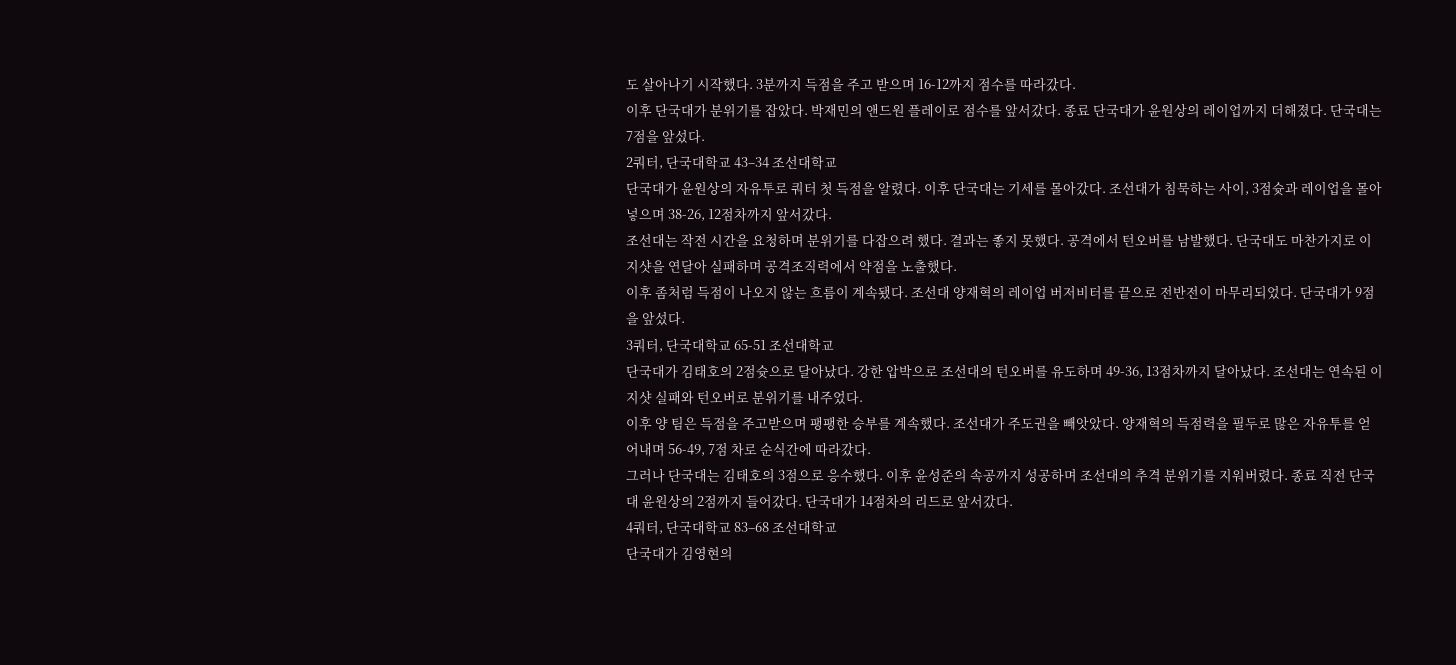도 살아나기 시작했다. 3분까지 득점을 주고 받으며 16-12까지 점수를 따라갔다.
이후 단국대가 분위기를 잡았다. 박재민의 앤드원 플레이로 점수를 앞서갔다. 종료 단국대가 윤원상의 레이업까지 더해졌다. 단국대는 7점을 앞섰다.
2쿼터, 단국대학교 43–34 조선대학교
단국대가 윤원상의 자유투로 쿼터 첫 득점을 알렸다. 이후 단국대는 기세를 몰아갔다. 조선대가 침묵하는 사이, 3점슛과 레이업을 몰아넣으며 38-26, 12점차까지 앞서갔다.
조선대는 작전 시간을 요청하며 분위기를 다잡으려 했다. 결과는 좋지 못했다. 공격에서 턴오버를 남발했다. 단국대도 마찬가지로 이지샷을 연달아 실패하며 공격조직력에서 약점을 노출했다.
이후 좀처럼 득점이 나오지 않는 흐름이 계속됐다. 조선대 양재혁의 레이업 버저비터를 끝으로 전반전이 마무리되었다. 단국대가 9점을 앞섰다.
3쿼터, 단국대학교 65-51 조선대학교
단국대가 김태호의 2점슛으로 달아났다. 강한 압박으로 조선대의 턴오버를 유도하며 49-36, 13점차까지 달아났다. 조선대는 연속된 이지샷 실패와 턴오버로 분위기를 내주었다.
이후 양 팀은 득점을 주고받으며 팽팽한 승부를 계속했다. 조선대가 주도권을 빼앗았다. 양재혁의 득점력을 필두로 많은 자유투를 얻어내며 56-49, 7점 차로 순식간에 따라갔다.
그러나 단국대는 김태호의 3점으로 응수했다. 이후 윤성준의 속공까지 성공하며 조선대의 추격 분위기를 지워버렸다. 종료 직전 단국대 윤원상의 2점까지 들어갔다. 단국대가 14점차의 리드로 앞서갔다.
4쿼터, 단국대학교 83–68 조선대학교
단국대가 김영현의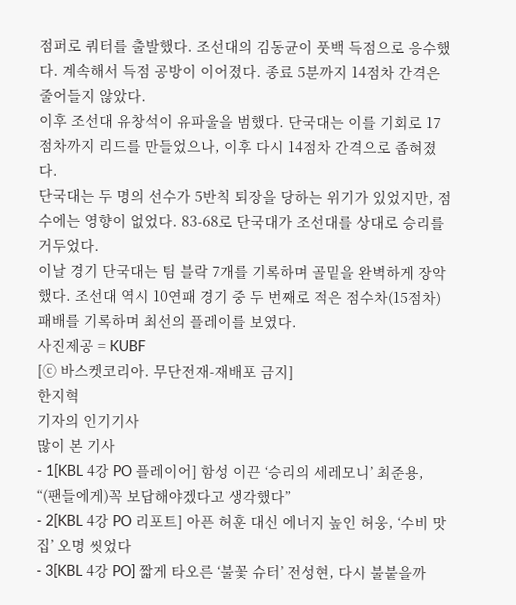점퍼로 쿼터를 출발했다. 조선대의 김동균이 풋백 득점으로 응수했다. 계속해서 득점 공방이 이어졌다. 종료 5분까지 14점차 간격은 줄어들지 않았다.
이후 조선대 유창석이 유파울을 범했다. 단국대는 이를 기회로 17점차까지 리드를 만들었으나, 이후 다시 14점차 간격으로 좁혀졌다.
단국대는 두 명의 선수가 5반칙 퇴장을 당하는 위기가 있었지만, 점수에는 영향이 없었다. 83-68로 단국대가 조선대를 상대로 승리를 거두었다.
이날 경기 단국대는 팀 블락 7개를 기록하며 골밑을 완벽하게 장악했다. 조선대 역시 10연패 경기 중 두 번째로 적은 점수차(15점차) 패배를 기록하며 최선의 플레이를 보였다.
사진제공 = KUBF
[ⓒ 바스켓코리아. 무단전재-재배포 금지]
한지혁
기자의 인기기사
많이 본 기사
- 1[KBL 4강 PO 플레이어] 함성 이끈 ‘승리의 세레모니’ 최준용, “(팬들에게)꼭 보답해야겠다고 생각했다”
- 2[KBL 4강 PO 리포트] 아픈 허훈 대신 에너지 높인 허웅, ‘수비 맛집’ 오명 씻었다
- 3[KBL 4강 PO] 짧게 타오른 ‘불꽃 슈터’ 전성현, 다시 불붙을까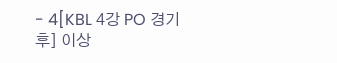- 4[KBL 4강 PO 경기 후] 이상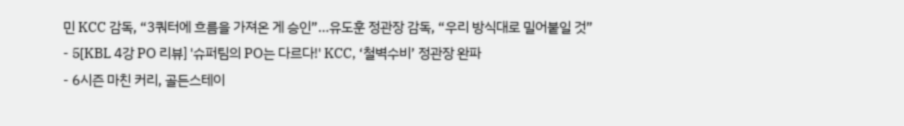민 KCC 감독, “3쿼터에 흐름을 가져온 게 승인”…유도훈 정관장 감독, “우리 방식대로 밀어붙일 것”
- 5[KBL 4강 PO 리뷰] '슈퍼팀의 PO는 다르다!' KCC, ‘철벽수비’ 정관장 완파
- 6시즌 마친 커리, 골든스테이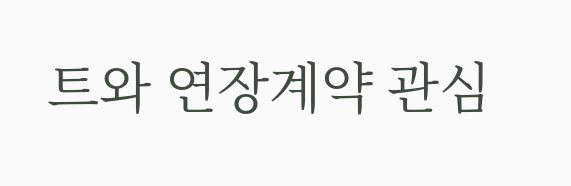트와 연장계약 관심